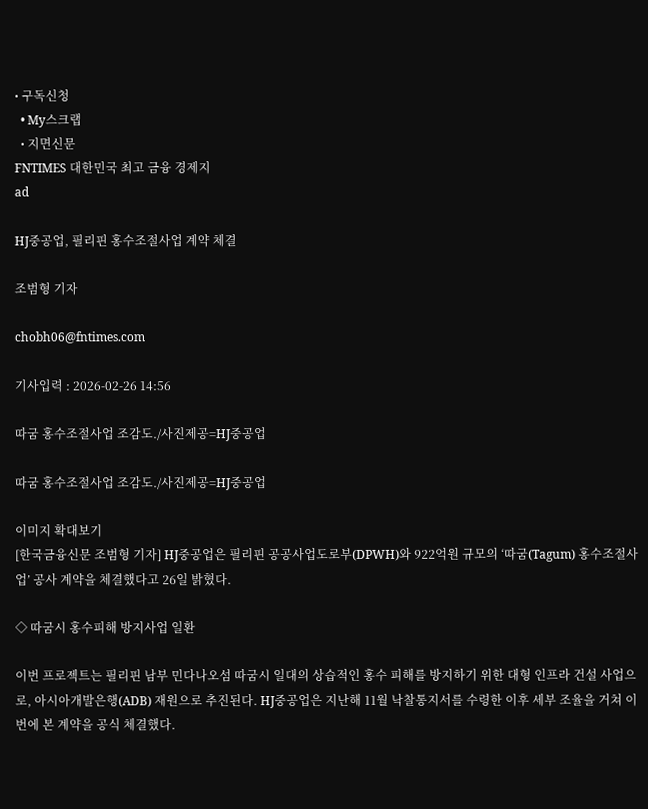• 구독신청
  • My스크랩
  • 지면신문
FNTIMES 대한민국 최고 금융 경제지
ad

HJ중공업, 필리핀 홍수조절사업 계약 체결

조범형 기자

chobh06@fntimes.com

기사입력 : 2026-02-26 14:56

따굼 홍수조절사업 조감도./사진제공=HJ중공업

따굼 홍수조절사업 조감도./사진제공=HJ중공업

이미지 확대보기
[한국금융신문 조범형 기자] HJ중공업은 필리핀 공공사업도로부(DPWH)와 922억원 규모의 ‘따굼(Tagum) 홍수조절사업’ 공사 계약을 체결했다고 26일 밝혔다.

◇ 따굼시 홍수피해 방지사업 일환

이번 프로젝트는 필리핀 남부 민다나오섬 따굼시 일대의 상습적인 홍수 피해를 방지하기 위한 대형 인프라 건설 사업으로, 아시아개발은행(ADB) 재원으로 추진된다. HJ중공업은 지난해 11월 낙찰통지서를 수령한 이후 세부 조율을 거쳐 이번에 본 계약을 공식 체결했다.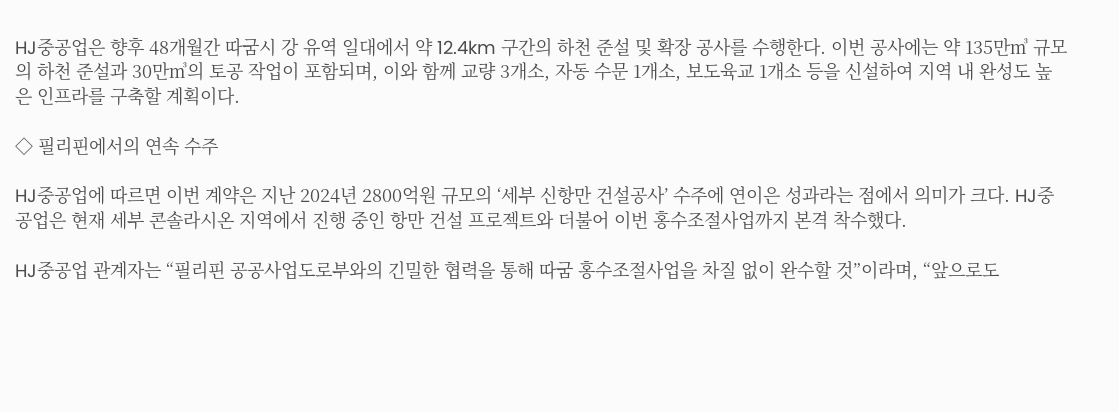HJ중공업은 향후 48개월간 따굼시 강 유역 일대에서 약 12.4km 구간의 하천 준설 및 확장 공사를 수행한다. 이번 공사에는 약 135만㎥ 규모의 하천 준설과 30만㎥의 토공 작업이 포함되며, 이와 함께 교량 3개소, 자동 수문 1개소, 보도육교 1개소 등을 신설하여 지역 내 완성도 높은 인프라를 구축할 계획이다.

◇ 필리핀에서의 연속 수주

HJ중공업에 따르면 이번 계약은 지난 2024년 2800억원 규모의 ‘세부 신항만 건설공사’ 수주에 연이은 성과라는 점에서 의미가 크다. HJ중공업은 현재 세부 콘솔라시온 지역에서 진행 중인 항만 건설 프로젝트와 더불어 이번 홍수조절사업까지 본격 착수했다.

HJ중공업 관계자는 “필리핀 공공사업도로부와의 긴밀한 협력을 통해 따굼 홍수조절사업을 차질 없이 완수할 것”이라며, “앞으로도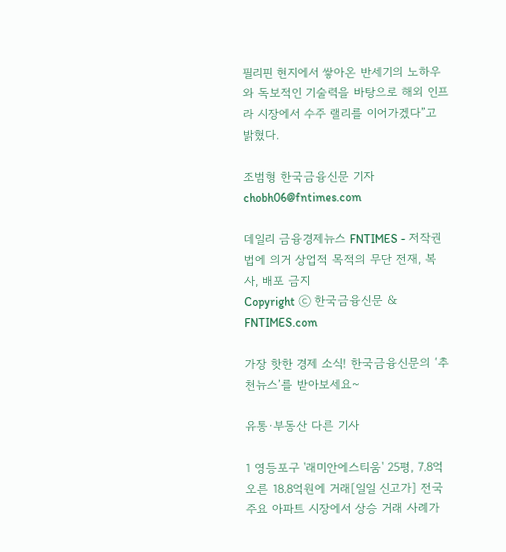필리핀 현지에서 쌓아온 반세기의 노하우와 독보적인 기술력을 바탕으로 해외 인프라 시장에서 수주 랠리를 이어가겠다”고 밝혔다.

조범형 한국금융신문 기자 chobh06@fntimes.com

데일리 금융경제뉴스 FNTIMES - 저작권법에 의거 상업적 목적의 무단 전재, 복사, 배포 금지
Copyright ⓒ 한국금융신문 & FNTIMES.com

가장 핫한 경제 소식! 한국금융신문의 ‘추천뉴스’를 받아보세요~

유통·부동산 다른 기사

1 영등포구 '래미안에스티움' 25평, 7.8억 오른 18.8억원에 거래[일일 신고가] 전국 주요 아파트 시장에서 상승 거래 사례가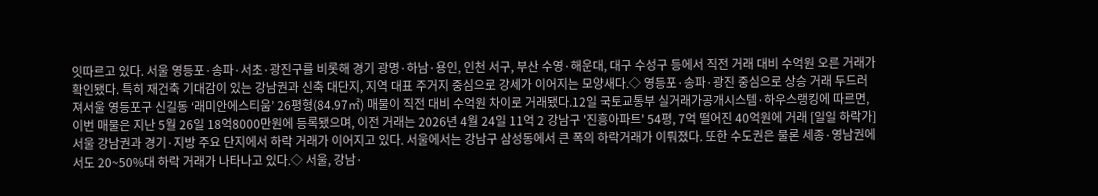잇따르고 있다. 서울 영등포·송파·서초·광진구를 비롯해 경기 광명·하남·용인, 인천 서구, 부산 수영·해운대, 대구 수성구 등에서 직전 거래 대비 수억원 오른 거래가 확인됐다. 특히 재건축 기대감이 있는 강남권과 신축 대단지, 지역 대표 주거지 중심으로 강세가 이어지는 모양새다.◇ 영등포·송파·광진 중심으로 상승 거래 두드러져서울 영등포구 신길동 ‘래미안에스티움’ 26평형(84.97㎡) 매물이 직전 대비 수억원 차이로 거래됐다.12일 국토교통부 실거래가공개시스템·하우스랭킹에 따르면, 이번 매물은 지난 5월 26일 18억8000만원에 등록됐으며, 이전 거래는 2026년 4월 24일 11억 2 강남구 '진흥아파트' 54평, 7억 떨어진 40억원에 거래 [일일 하락가] 서울 강남권과 경기·지방 주요 단지에서 하락 거래가 이어지고 있다. 서울에서는 강남구 삼성동에서 큰 폭의 하락거래가 이뤄졌다. 또한 수도권은 물론 세종·영남권에서도 20~50%대 하락 거래가 나타나고 있다.◇ 서울, 강남·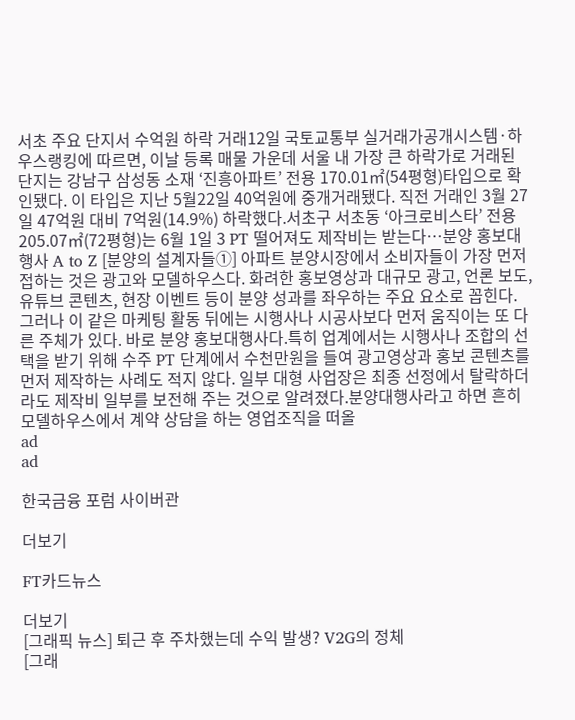서초 주요 단지서 수억원 하락 거래12일 국토교통부 실거래가공개시스템·하우스랭킹에 따르면, 이날 등록 매물 가운데 서울 내 가장 큰 하락가로 거래된 단지는 강남구 삼성동 소재 ‘진흥아파트’ 전용 170.01㎡(54평형)타입으로 확인됐다. 이 타입은 지난 5월22일 40억원에 중개거래됐다. 직전 거래인 3월 27일 47억원 대비 7억원(14.9%) 하락했다.서초구 서초동 ‘아크로비스타’ 전용 205.07㎡(72평형)는 6월 1일 3 PT 떨어져도 제작비는 받는다…분양 홍보대행사 A to Z [분양의 설계자들①] 아파트 분양시장에서 소비자들이 가장 먼저 접하는 것은 광고와 모델하우스다. 화려한 홍보영상과 대규모 광고, 언론 보도, 유튜브 콘텐츠, 현장 이벤트 등이 분양 성과를 좌우하는 주요 요소로 꼽힌다. 그러나 이 같은 마케팅 활동 뒤에는 시행사나 시공사보다 먼저 움직이는 또 다른 주체가 있다. 바로 분양 홍보대행사다.특히 업계에서는 시행사나 조합의 선택을 받기 위해 수주 PT 단계에서 수천만원을 들여 광고영상과 홍보 콘텐츠를 먼저 제작하는 사례도 적지 않다. 일부 대형 사업장은 최종 선정에서 탈락하더라도 제작비 일부를 보전해 주는 것으로 알려졌다.분양대행사라고 하면 흔히 모델하우스에서 계약 상담을 하는 영업조직을 떠올
ad
ad

한국금융 포럼 사이버관

더보기

FT카드뉴스

더보기
[그래픽 뉴스] 퇴근 후 주차했는데 수익 발생? V2G의 정체
[그래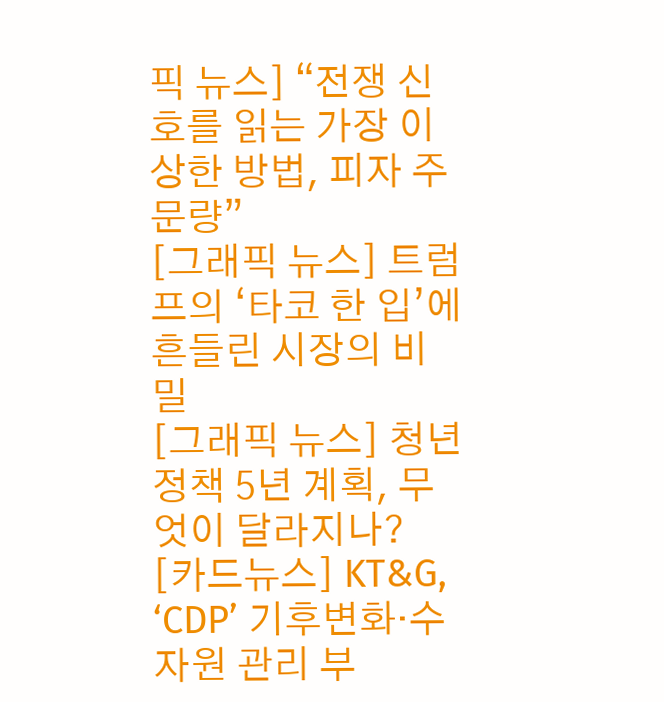픽 뉴스] “전쟁 신호를 읽는 가장 이상한 방법, 피자 주문량”
[그래픽 뉴스] 트럼프의 ‘타코 한 입’에 흔들린 시장의 비밀
[그래픽 뉴스] 청년정책 5년 계획, 무엇이 달라지나?
[카드뉴스] KT&G, ‘CDP’ 기후변화·수자원 관리 부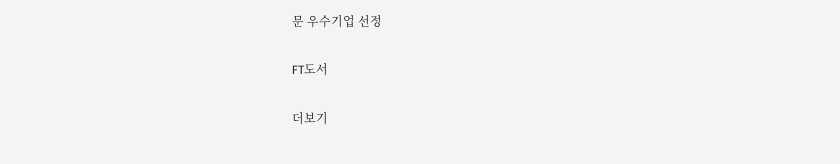문 우수기업 선정

FT도서

더보기